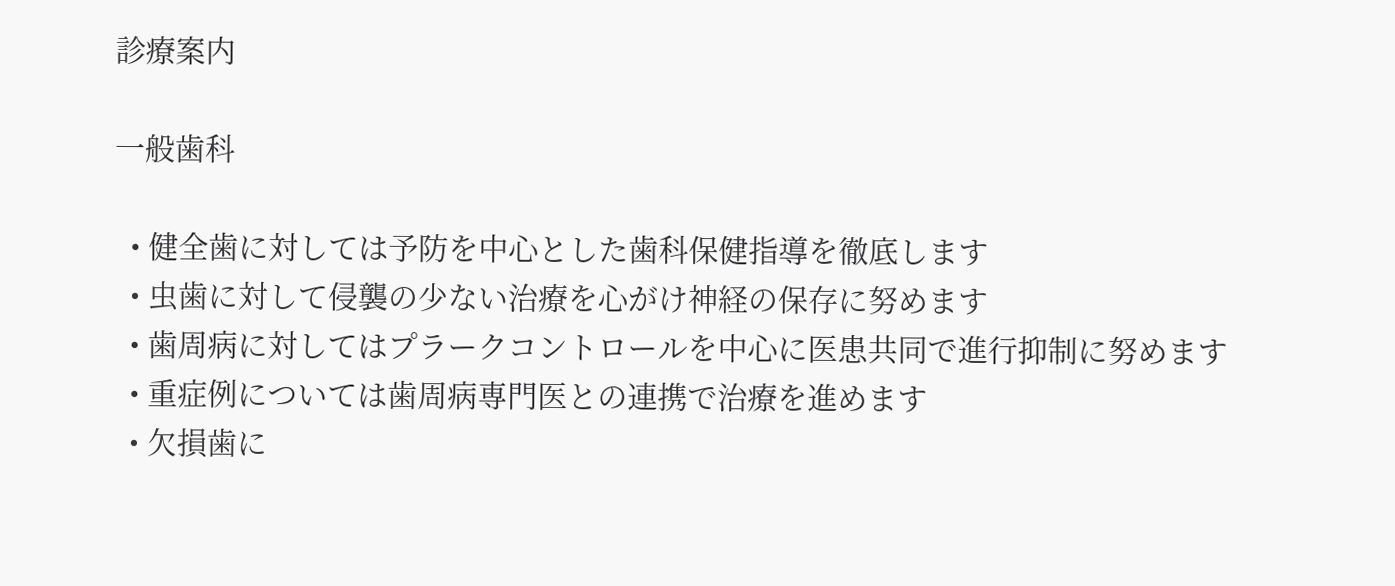診療案内

一般歯科

  • 健全歯に対しては予防を中心とした歯科保健指導を徹底します
  • 虫歯に対して侵襲の少ない治療を心がけ神経の保存に努めます
  • 歯周病に対してはプラークコントロールを中心に医患共同で進行抑制に努めます
  • 重症例については歯周病専門医との連携で治療を進めます
  • 欠損歯に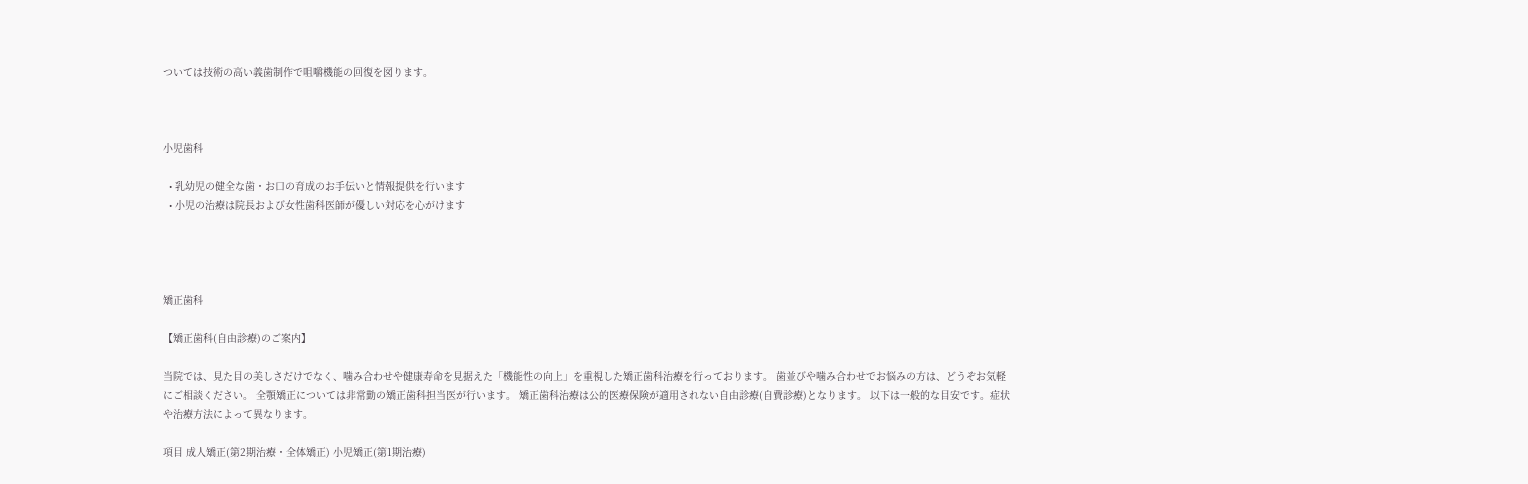ついては技術の高い義歯制作で咀嚼機能の回復を図ります。



小児歯科

  • 乳幼児の健全な歯・お口の育成のお手伝いと情報提供を行います
  • 小児の治療は院長および女性歯科医師が優しい対応を心がけます




矯正歯科

【矯正歯科(自由診療)のご案内】

当院では、見た目の美しさだけでなく、噛み合わせや健康寿命を見据えた「機能性の向上」を重視した矯正歯科治療を行っております。 歯並びや噛み合わせでお悩みの方は、どうぞお気軽にご相談ください。 全顎矯正については非常勤の矯正歯科担当医が行います。 矯正歯科治療は公的医療保険が適用されない自由診療(自費診療)となります。 以下は一般的な目安です。症状や治療方法によって異なります。

項目 成人矯正(第2期治療・全体矯正) 小児矯正(第1期治療)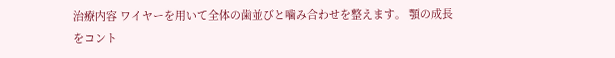治療内容 ワイヤーを用いて全体の歯並びと噛み合わせを整えます。 顎の成長をコント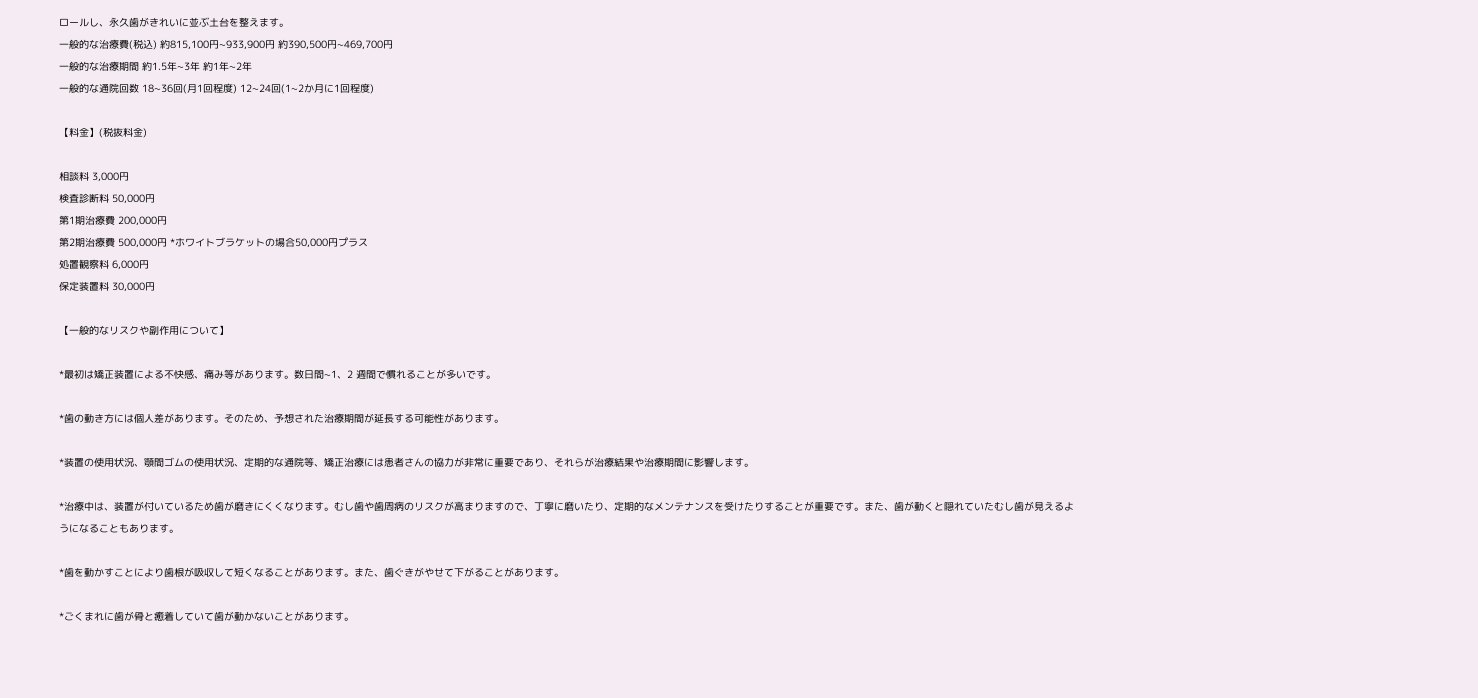ロールし、永久歯がきれいに並ぶ土台を整えます。
一般的な治療費(税込) 約815,100円~933,900円 約390,500円~469,700円
一般的な治療期間 約1.5年~3年 約1年~2年
一般的な通院回数 18~36回(月1回程度) 12~24回(1~2か月に1回程度)

【料金】(税抜料金)

相談料 3,000円
検査診断料 50,000円
第1期治療費 200,000円
第2期治療費 500,000円 *ホワイトブラケットの場合50,000円プラス
処置観察料 6,000円
保定装置料 30,000円

【一般的なリスクや副作用について】

*最初は矯正装置による不快感、痛み等があります。数日間~1、2 週間で慣れることが多いです。

*歯の動き方には個人差があります。そのため、予想された治療期間が延長する可能性があります。

*装置の使用状況、顎間ゴムの使用状況、定期的な通院等、矯正治療には患者さんの協力が非常に重要であり、それらが治療結果や治療期間に影響します。

*治療中は、装置が付いているため歯が磨きにくくなります。むし歯や歯周病のリスクが高まりますので、丁寧に磨いたり、定期的なメンテナンスを受けたりすることが重要です。また、歯が動くと隠れていたむし歯が見えるようになることもあります。

*歯を動かすことにより歯根が吸収して短くなることがあります。また、歯ぐきがやせて下がることがあります。

*ごくまれに歯が骨と癒着していて歯が動かないことがあります。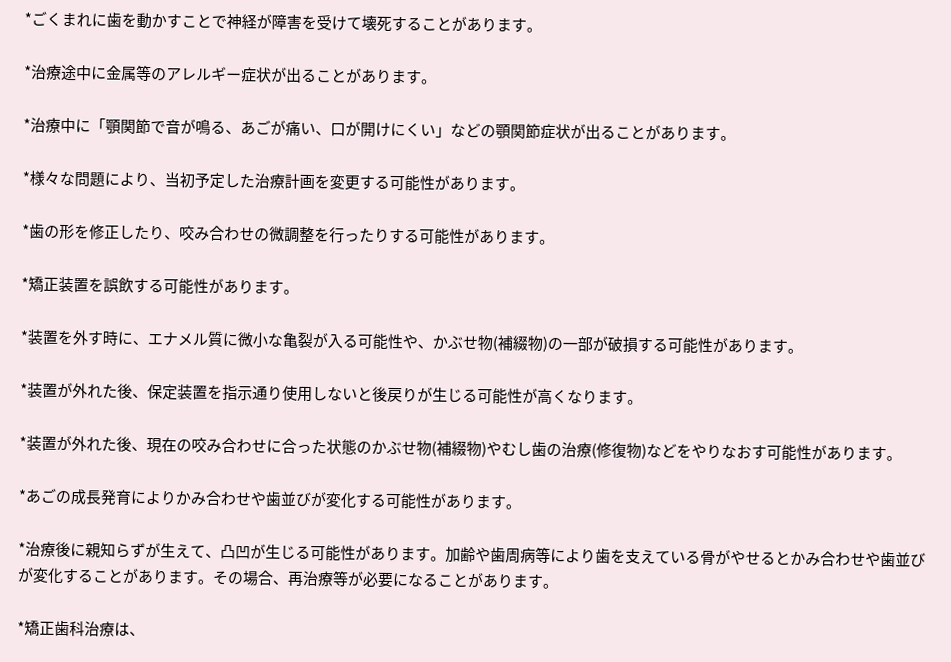*ごくまれに歯を動かすことで神経が障害を受けて壊死することがあります。

*治療途中に金属等のアレルギー症状が出ることがあります。

*治療中に「顎関節で音が鳴る、あごが痛い、口が開けにくい」などの顎関節症状が出ることがあります。

*様々な問題により、当初予定した治療計画を変更する可能性があります。

*歯の形を修正したり、咬み合わせの微調整を行ったりする可能性があります。

*矯正装置を誤飲する可能性があります。

*装置を外す時に、エナメル質に微小な亀裂が入る可能性や、かぶせ物(補綴物)の一部が破損する可能性があります。

*装置が外れた後、保定装置を指示通り使用しないと後戻りが生じる可能性が高くなります。

*装置が外れた後、現在の咬み合わせに合った状態のかぶせ物(補綴物)やむし歯の治療(修復物)などをやりなおす可能性があります。

*あごの成長発育によりかみ合わせや歯並びが変化する可能性があります。

*治療後に親知らずが生えて、凸凹が生じる可能性があります。加齢や歯周病等により歯を支えている骨がやせるとかみ合わせや歯並びが変化することがあります。その場合、再治療等が必要になることがあります。

*矯正歯科治療は、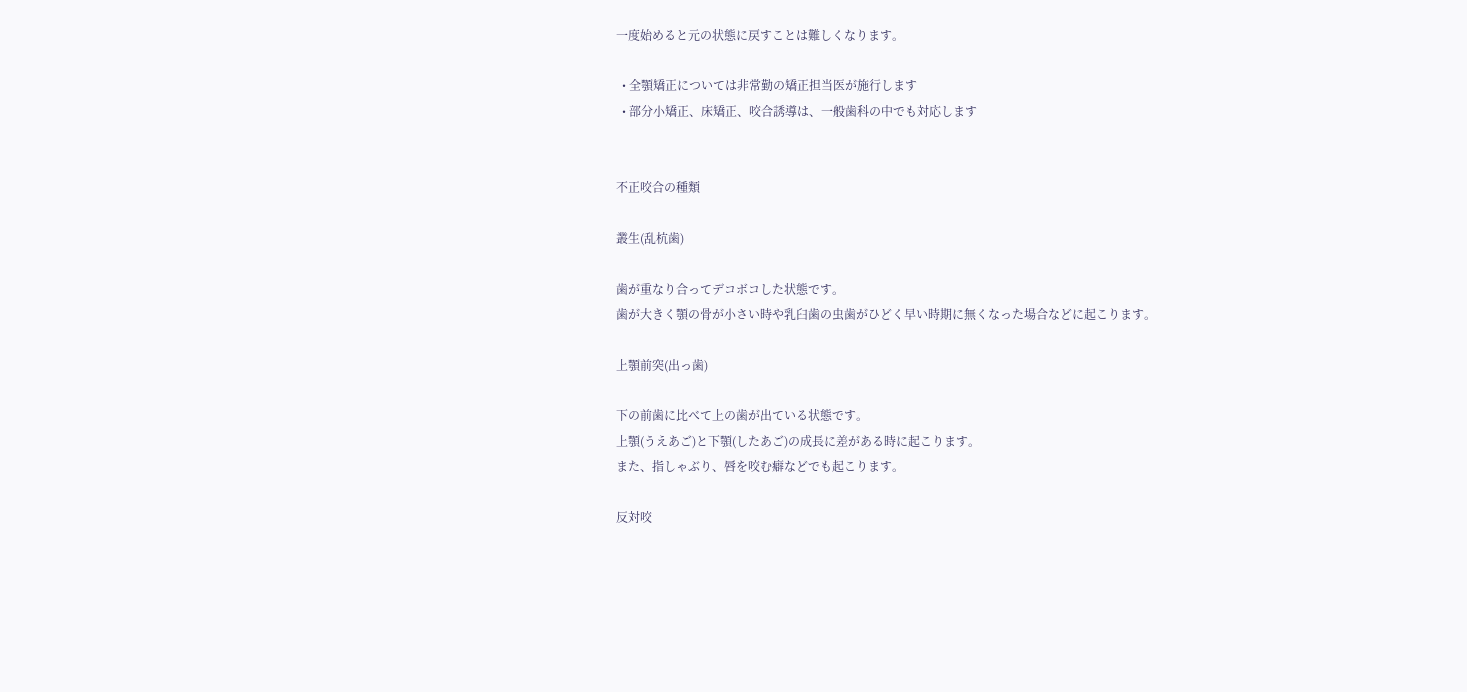一度始めると元の状態に戻すことは難しくなります。

  • 全顎矯正については非常勤の矯正担当医が施行します
  • 部分小矯正、床矯正、咬合誘導は、一般歯科の中でも対応します


不正咬合の種類

叢生(乱杭歯)

歯が重なり合ってデコボコした状態です。
歯が大きく顎の骨が小さい時や乳臼歯の虫歯がひどく早い時期に無くなった場合などに起こります。

上顎前突(出っ歯)

下の前歯に比べて上の歯が出ている状態です。
上顎(うえあご)と下顎(したあご)の成長に差がある時に起こります。
また、指しゃぶり、唇を咬む癖などでも起こります。

反対咬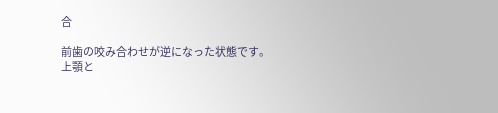合

前歯の咬み合わせが逆になった状態です。
上顎と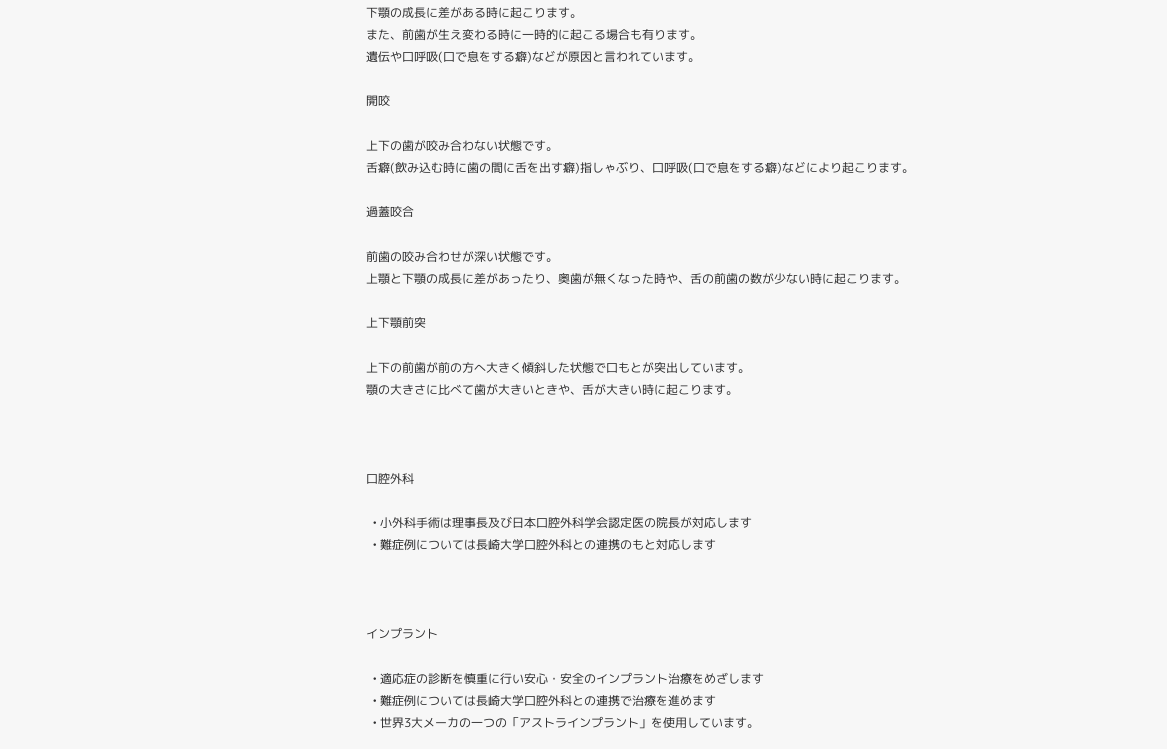下顎の成長に差がある時に起こります。
また、前歯が生え変わる時に一時的に起こる場合も有ります。
遺伝や口呼吸(口で息をする癖)などが原因と言われています。

開咬

上下の歯が咬み合わない状態です。
舌癖(飲み込む時に歯の間に舌を出す癖)指しゃぶり、口呼吸(口で息をする癖)などにより起こります。

過蓋咬合

前歯の咬み合わせが深い状態です。
上顎と下顎の成長に差があったり、奥歯が無くなった時や、舌の前歯の数が少ない時に起こります。

上下顎前突

上下の前歯が前の方へ大きく傾斜した状態で口もとが突出しています。
顎の大きさに比べて歯が大きいときや、舌が大きい時に起こります。



口腔外科

  • 小外科手術は理事長及び日本口腔外科学会認定医の院長が対応します
  • 難症例については長崎大学口腔外科との連携のもと対応します



インプラント

  • 適応症の診断を慎重に行い安心・安全のインプラント治療をめざします
  • 難症例については長崎大学口腔外科との連携で治療を進めます
  • 世界3大メーカの一つの「アストラインプラント」を使用しています。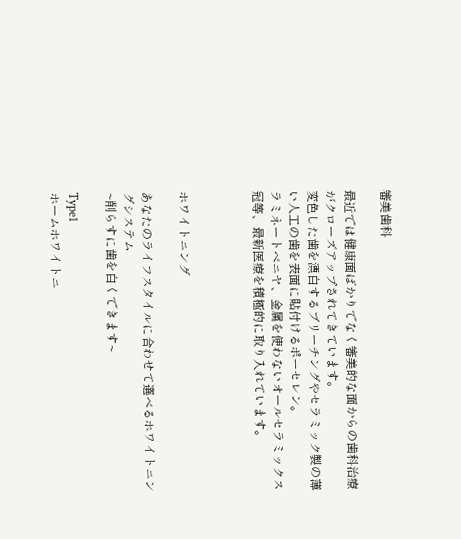審美歯科

最近では健康面ばかりでなく審美的な面からの歯科治療がクローズアップされてきています。
変色した歯を漂白するブリーチングやセラミック製の薄い人工の歯を表面に貼付けるポーセレン。
ラミネートベニヤ、金属を使わないオールセラミックス冠等、最新医療を積極的に取り入れています。



ホワイトニング

あなたのライフスタイルに合わせて選べるホワイトニングシステム
~削らすに歯を白くできます~

Type1
ホームホワイトニ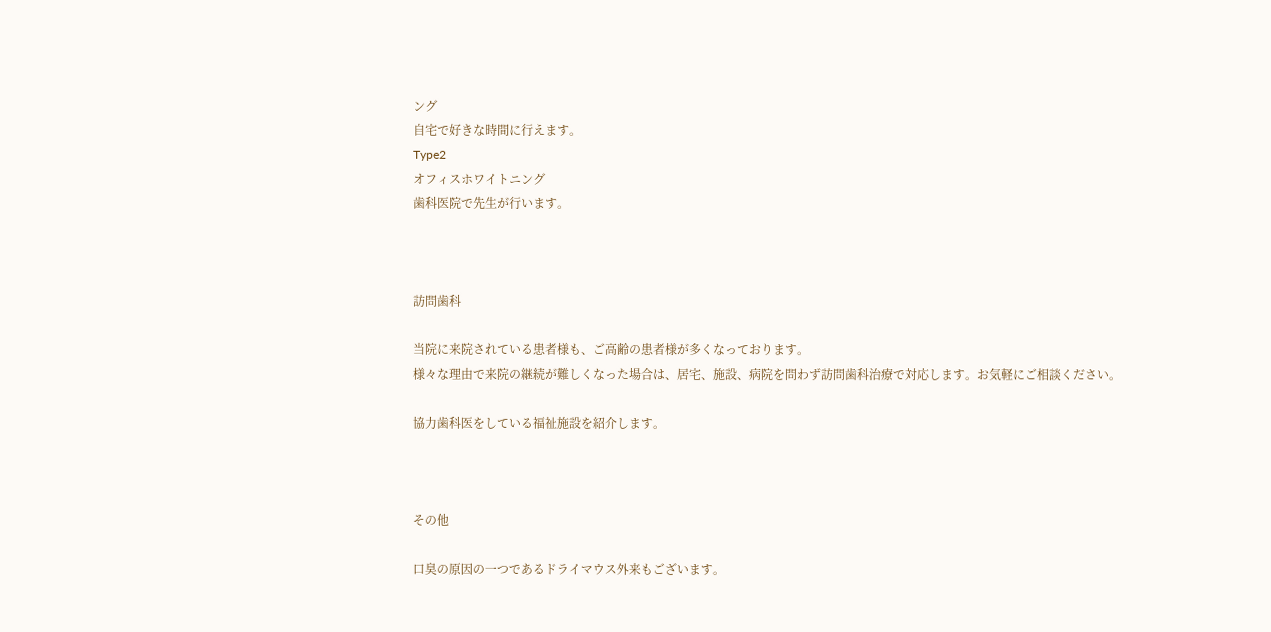ング
自宅で好きな時間に行えます。
Type2
オフィスホワイトニング
歯科医院で先生が行います。



訪問歯科

当院に来院されている患者様も、ご高齢の患者様が多くなっております。
様々な理由で来院の継続が難しくなった場合は、居宅、施設、病院を問わず訪問歯科治療で対応します。お気軽にご相談ください。

協力歯科医をしている福祉施設を紹介します。



その他

口臭の原因の一つであるドライマウス外来もございます。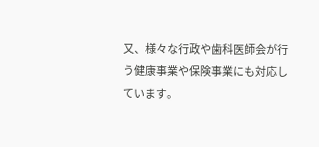又、様々な行政や歯科医師会が行う健康事業や保険事業にも対応しています。